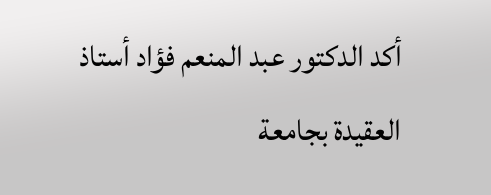أكد الدكتور عبد المنعم فؤاد أستاذ العقيدة بجامعة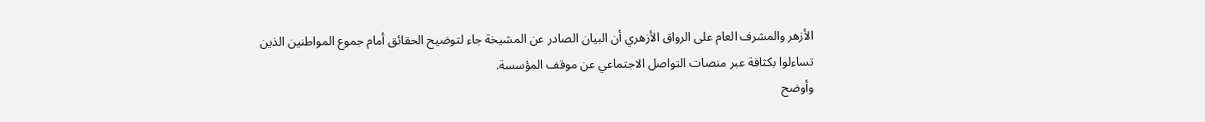الأزهر والمشرف العام على الرواق الأزهري أن البيان الصادر عن المشيخة جاء لتوضيح الحقائق أمام جموع المواطنين الذين تساءلوا بكثافة عبر منصات التواصل الاجتماعي عن موقف المؤسسة.
وأوضح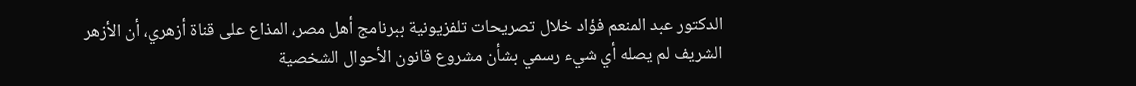الدكتور عبد المنعم فؤاد خلال تصريحات تلفزيونية ببرنامج أهل مصر، المذاع على قناة أزهري، أن الأزهر الشريف لم يصله أي شيء رسمي بشأن مشروع قانون الأحوال الشخصية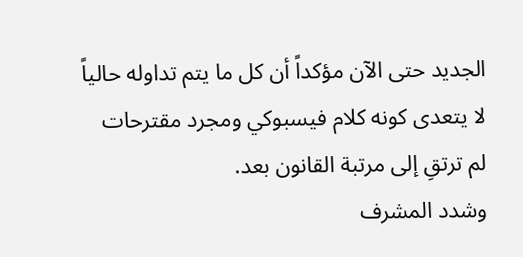الجديد حتى الآن مؤكداً أن كل ما يتم تداوله حالياً لا يتعدى كونه كلام فيسبوكي ومجرد مقترحات لم ترتقِ إلى مرتبة القانون بعد.
وشدد المشرف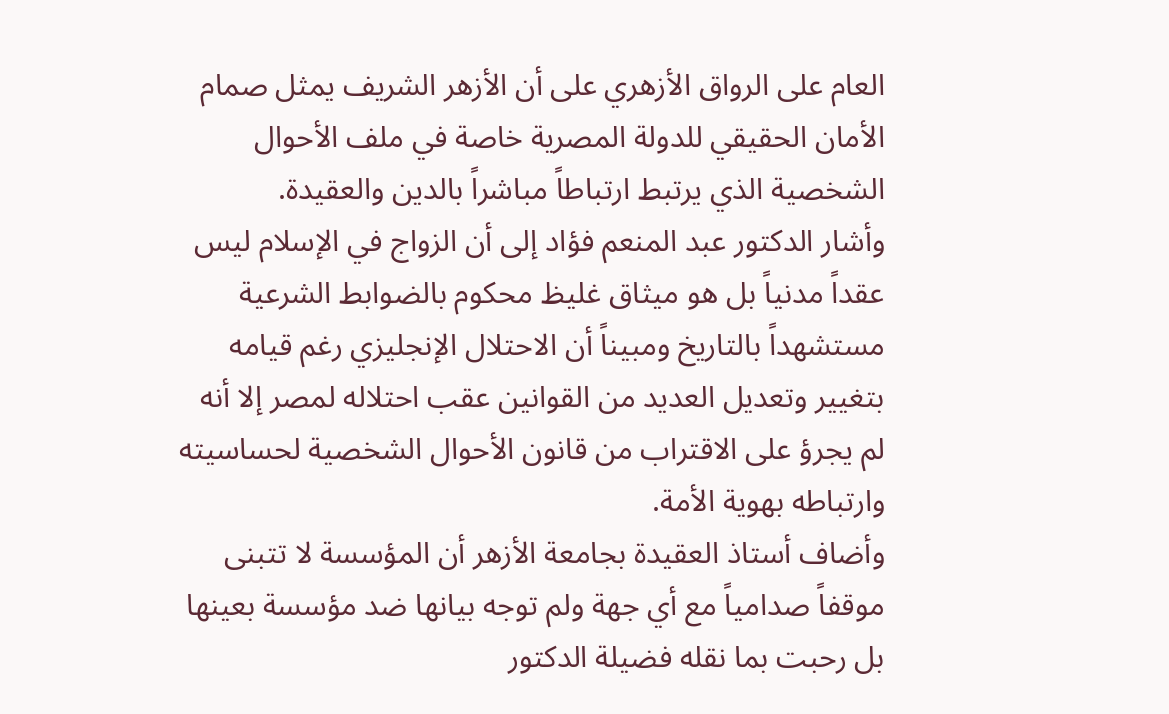العام على الرواق الأزهري على أن الأزهر الشريف يمثل صمام الأمان الحقيقي للدولة المصرية خاصة في ملف الأحوال الشخصية الذي يرتبط ارتباطاً مباشراً بالدين والعقيدة.
وأشار الدكتور عبد المنعم فؤاد إلى أن الزواج في الإسلام ليس عقداً مدنياً بل هو ميثاق غليظ محكوم بالضوابط الشرعية مستشهداً بالتاريخ ومبيناً أن الاحتلال الإنجليزي رغم قيامه بتغيير وتعديل العديد من القوانين عقب احتلاله لمصر إلا أنه لم يجرؤ على الاقتراب من قانون الأحوال الشخصية لحساسيته وارتباطه بهوية الأمة.
وأضاف أستاذ العقيدة بجامعة الأزهر أن المؤسسة لا تتبنى موقفاً صدامياً مع أي جهة ولم توجه بيانها ضد مؤسسة بعينها بل رحبت بما نقله فضيلة الدكتور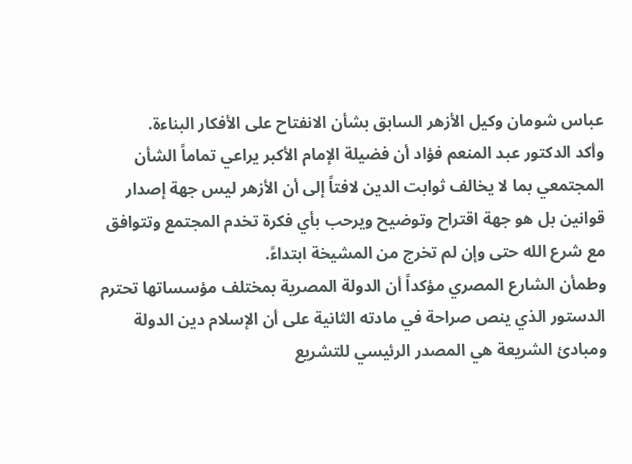عباس شومان وكيل الأزهر السابق بشأن الانفتاح على الأفكار البناءة.
وأكد الدكتور عبد المنعم فؤاد أن فضيلة الإمام الأكبر يراعي تماماً الشأن المجتمعي بما لا يخالف ثوابت الدين لافتاً إلى أن الأزهر ليس جهة إصدار قوانين بل هو جهة اقتراح وتوضيح ويرحب بأي فكرة تخدم المجتمع وتتوافق مع شرع الله حتى وإن لم تخرج من المشيخة ابتداءً.
وطمأن الشارع المصري مؤكداً أن الدولة المصرية بمختلف مؤسساتها تحترم الدستور الذي ينص صراحة في مادته الثانية على أن الإسلام دين الدولة ومبادئ الشريعة هي المصدر الرئيسي للتشريع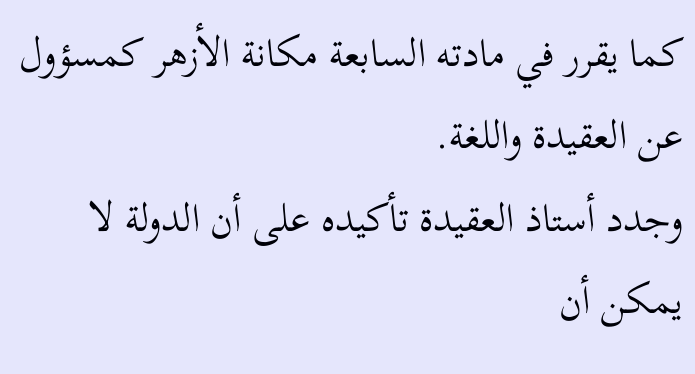كما يقرر في مادته السابعة مكانة الأزهر كمسؤول عن العقيدة واللغة.
وجدد أستاذ العقيدة تأكيده على أن الدولة لا يمكن أن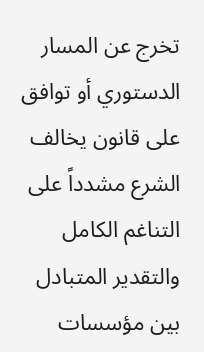تخرج عن المسار الدستوري أو توافق على قانون يخالف الشرع مشدداً على التناغم الكامل والتقدير المتبادل بين مؤسسات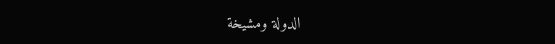الدولة ومشيخة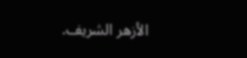الأزهر الشريف.